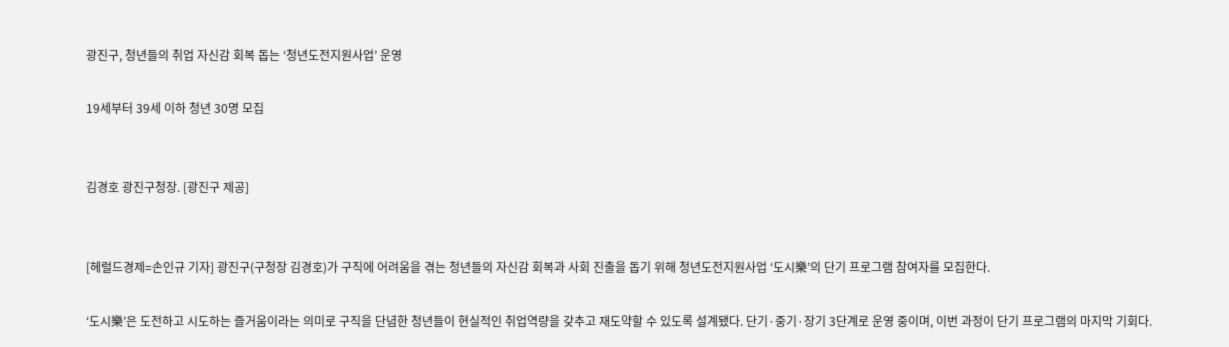광진구, 청년들의 취업 자신감 회복 돕는 ‘청년도전지원사업’ 운영

19세부터 39세 이하 청년 30명 모집


김경호 광진구청장. [광진구 제공]


[헤럴드경제=손인규 기자] 광진구(구청장 김경호)가 구직에 어려움을 겪는 청년들의 자신감 회복과 사회 진출을 돕기 위해 청년도전지원사업 ‘도시樂’의 단기 프로그램 참여자를 모집한다.

‘도시樂’은 도전하고 시도하는 즐거움이라는 의미로 구직을 단념한 청년들이 현실적인 취업역량을 갖추고 재도약할 수 있도록 설계됐다. 단기·중기·장기 3단계로 운영 중이며, 이번 과정이 단기 프로그램의 마지막 기회다.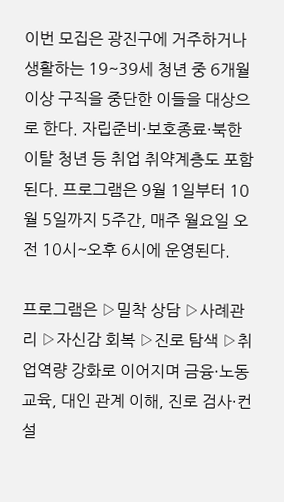이번 모집은 광진구에 거주하거나 생활하는 19~39세 청년 중 6개월 이상 구직을 중단한 이들을 대상으로 한다. 자립준비·보호종료·북한이탈 청년 등 취업 취약계층도 포함된다. 프로그램은 9월 1일부터 10월 5일까지 5주간, 매주 월요일 오전 10시~오후 6시에 운영된다.

프로그램은 ▷밀착 상담 ▷사례관리 ▷자신감 회복 ▷진로 탐색 ▷취업역량 강화로 이어지며 금융·노동교육, 대인 관계 이해, 진로 검사·컨설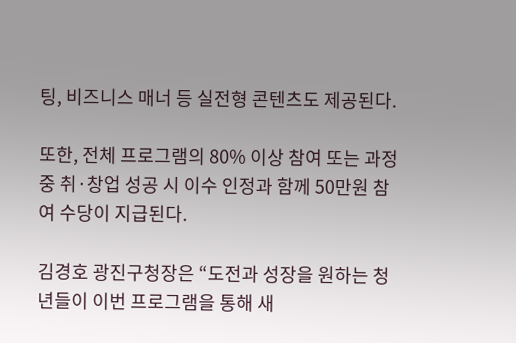팅, 비즈니스 매너 등 실전형 콘텐츠도 제공된다.

또한, 전체 프로그램의 80% 이상 참여 또는 과정 중 취·창업 성공 시 이수 인정과 함께 50만원 참여 수당이 지급된다.

김경호 광진구청장은 “도전과 성장을 원하는 청년들이 이번 프로그램을 통해 새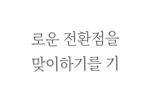로운 전환점을 맞이하기를 기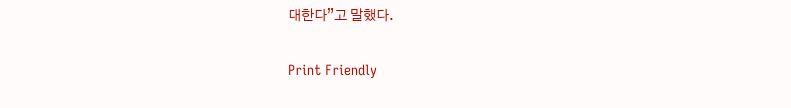대한다”고 말했다.

Print Friendly